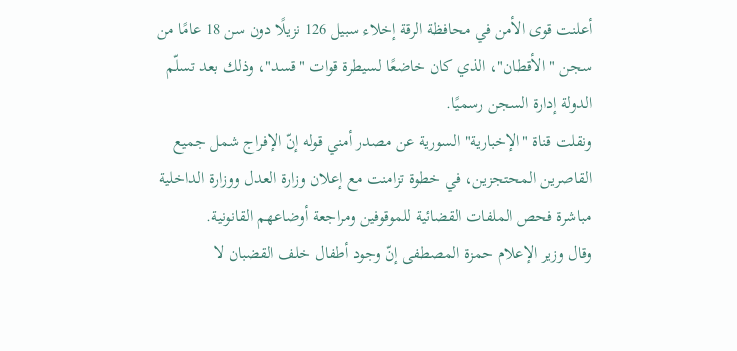أعلنت قوى الأمن في محافظة الرقة إخلاء سبيل 126 نزيلًا دون سن 18 عامًا من سجن "الأقطان"، الذي كان خاضعًا لسيطرة قوات "قسد"، وذلك بعد تسلّم الدولة إدارة السجن رسميًا.
ونقلت قناة "الإخبارية" السورية عن مصدر أمني قوله إنّ الإفراج شمل جميع القاصرين المحتجزين، في خطوة تزامنت مع إعلان وزارة العدل ووزارة الداخلية مباشرة فحص الملفات القضائية للموقوفين ومراجعة أوضاعهم القانونية.
وقال وزير الإعلام حمزة المصطفى إنّ وجود أطفال خلف القضبان لا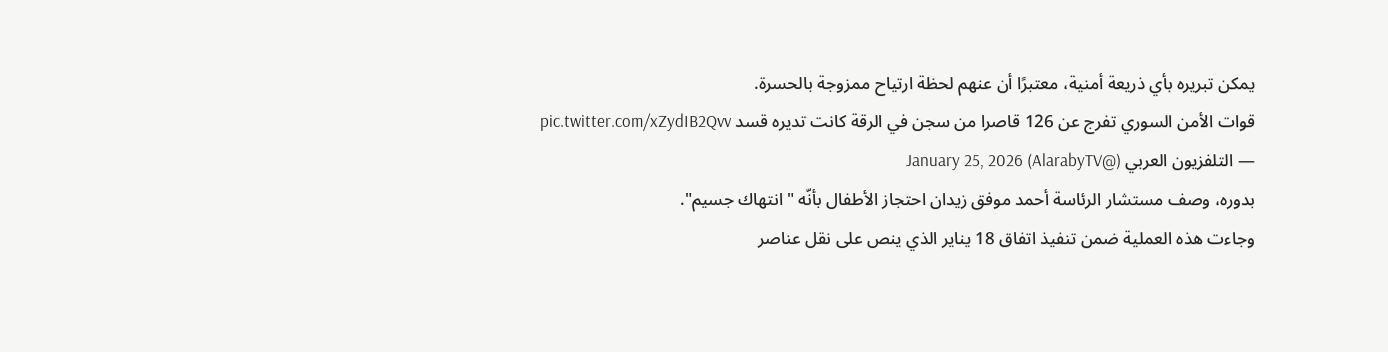يمكن تبريره بأي ذريعة أمنية، معتبرًا أن عنهم لحظة ارتياح ممزوجة بالحسرة.
قوات الأمن السوري تفرج عن 126 قاصرا من سجن في الرقة كانت تديره قسد pic.twitter.com/xZydIB2Qvv
— التلفزيون العربي (@AlarabyTV) January 25, 2026
بدوره، وصف مستشار الرئاسة أحمد موفق زيدان احتجاز الأطفال بأنّه "انتهاك جسيم".
وجاءت هذه العملية ضمن تنفيذ اتفاق 18 يناير الذي ينص على نقل عناصر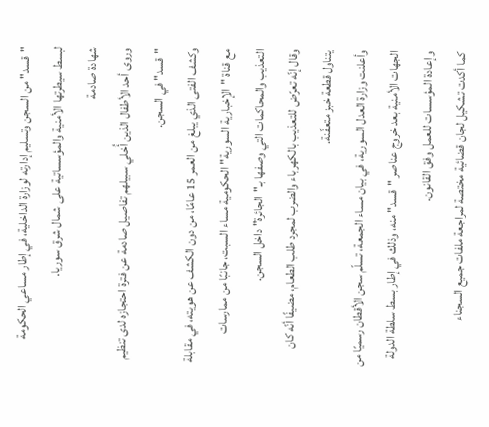"قسد" من السجن وتسليم إدارته لوزارة الداخلية، في إطار مساعي الحكومة لبسط سيطرتها الأمنية والمؤسساتية على شمال شرق سوريا.
شهادة صادمة
وروى أحد الأطفال الذين أُخلي سبيلهم تفاصيل صادمة عن فترة احتجازه لدى تنظيم "قسد" في السجن.
وكشف الفتى الذي يبلغ من العمر 15 عامًا، من دون الكشف عن هويته، في مقابلة مع قناة "الإخبارية السورية" الحكومية مساء السبت، جانبًا من ممارسات التعذيب والمحاكمات التي وصفها بـ"الجائرة" داخل السجن.
وقال إنّه تعرّض للتعذيب بالكهرباء والضرب لمجرد طلب الطعام، مضيفًا أنّه كان يتناول قطعة خبز متعفّنة.
وأعلنت وزارة العدل السورية، في بيان مساء الجمعة، تسلّم سجن الأقطان رسميًا من الجهات الأمنية بعد خروج عناصر "قسد" منه، وذلك في إطار بسط سلطة الدولة وإعادة المؤسسات للعمل وفق القانون.
كما أكدت تشكيل لجان قضائية مختصة لمراجعة ملفات جميع السجناء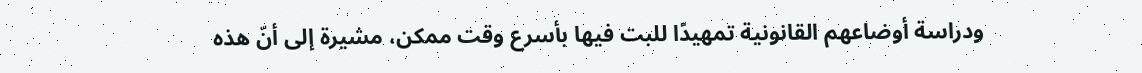ودراسة أوضاعهم القانونية تمهيدًا للبت فيها بأسرع وقت ممكن، مشيرة إلى أنّ هذه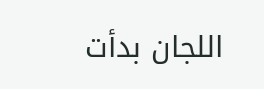اللجان بدأت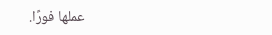عملها فورًا.